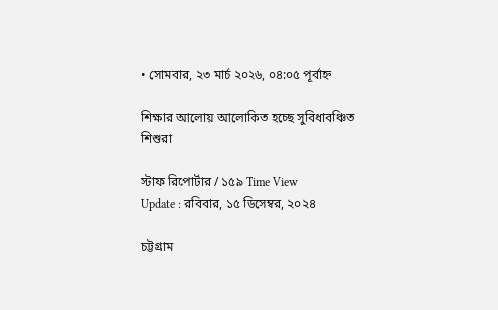• সোমবার, ২৩ মার্চ ২০২৬, ০৪:০৫ পূর্বাহ্ন

শিক্ষার আলোয় আলোকিত হচ্ছে সুবিধাবঞ্চিত শিশুরা

স্টাফ রিপোর্টার / ১৫৯ Time View
Update : রবিবার, ১৫ ডিসেম্বর, ২০২৪

চট্টগ্রাম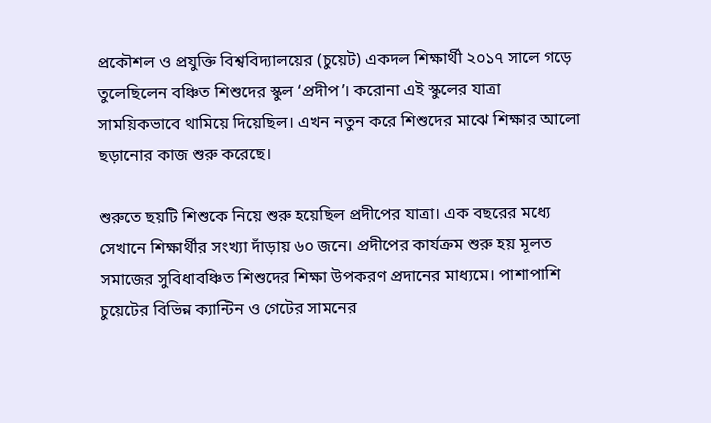প্রকৌশল ও প্রযুক্তি বিশ্ববিদ্যালয়ের (চুয়েট) একদল শিক্ষার্থী ২০১৭ সালে গড়ে তুলেছিলেন বঞ্চিত শিশুদের স্কুল ‘প্রদীপ’। করোনা এই স্কুলের যাত্রা সাময়িকভাবে থামিয়ে দিয়েছিল। এখন নতুন করে শিশুদের মাঝে শিক্ষার আলো ছড়ানোর কাজ শুরু করেছে।

শুরুতে ছয়টি শিশুকে নিয়ে শুরু হয়েছিল প্রদীপের যাত্রা। এক বছরের মধ্যে সেখানে শিক্ষার্থীর সংখ্যা দাঁড়ায় ৬০ জনে। প্রদীপের কার্যক্রম শুরু হয় মূলত সমাজের সুবিধাবঞ্চিত শিশুদের শিক্ষা উপকরণ প্রদানের মাধ্যমে। পাশাপাশি চুয়েটের বিভিন্ন ক্যান্টিন ও গেটের সামনের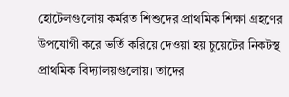হোটেলগুলোয় কর্মরত শিশুদের প্রাথমিক শিক্ষা গ্রহণের উপযোগী করে ভর্তি করিয়ে দেওয়া হয় চুয়েটের নিকটস্থ প্রাথমিক বিদ্যালয়গুলোয়। তাদের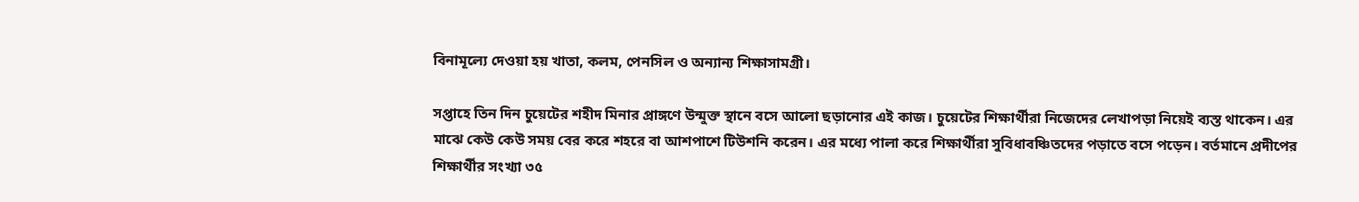বিনামূল্যে দেওয়া হয় খাতা, কলম, পেনসিল ও অন্যান্য শিক্ষাসামগ্রী।

সপ্তাহে তিন দিন চুয়েটের শহীদ মিনার প্রাঙ্গণে উন্মুক্ত স্থানে বসে আলো ছড়ানোর এই কাজ। চুয়েটের শিক্ষার্থীরা নিজেদের লেখাপড়া নিয়েই ব্যস্ত থাকেন। এর মাঝে কেউ কেউ সময় বের করে শহরে বা আশপাশে টিউশনি করেন। এর মধ্যে পালা করে শিক্ষার্থীরা সুবিধাবঞ্চিতদের পড়াতে বসে পড়েন। বর্তমানে প্রদীপের শিক্ষার্থীর সংখ্যা ৩৫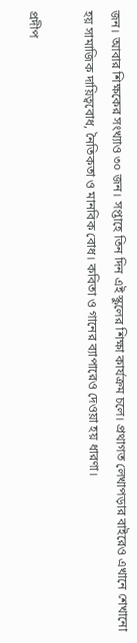জন। আবার শিক্ষকের সংখ্যাও ৩০ জন। সপ্তাহে তিন দিন এই স্কুলের শিক্ষা কার্যক্রম চলে। প্রথাগত লেখাপড়ার বাইরেও এখানে শেখানো হয় সামাজিক দায়িত্ববোধ, নৈতিকতা ও মানবিক বোধ। কবিতা ও গানের ব্যাপারেও দেওয়া হয় ধারণা।

প্রদীপ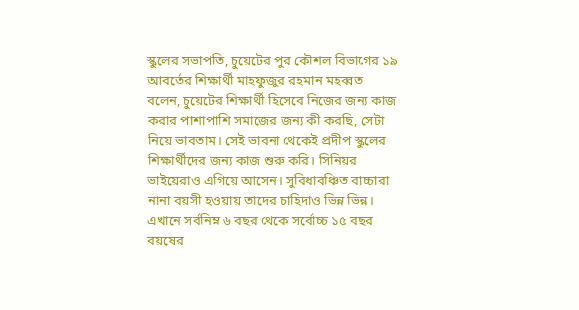স্কুলের সভাপতি, চুয়েটের পুর কৌশল বিভাগের ১৯ আবর্তের শিক্ষার্থী মাহফুজুর রহমান মহব্বত বলেন, চুয়েটের শিক্ষার্থী হিসেবে নিজের জন্য কাজ করার পাশাপাশি সমাজের জন্য কী করছি, সেটা নিয়ে ভাবতাম। সেই ভাবনা থেকেই প্রদীপ স্কুলের শিক্ষার্থীদের জন্য কাজ শুরু করি। সিনিয়র ভাইয়েরাও এগিয়ে আসেন। সুবিধাবঞ্চিত বাচ্চারা নানা বয়সী হওয়ায় তাদের চাহিদাও ভিন্ন ভিন্ন। এখানে সর্বনিম্ন ৬ বছর থেকে সর্বোচ্চ ১৫ বছর বয়ষের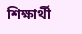শিক্ষার্থী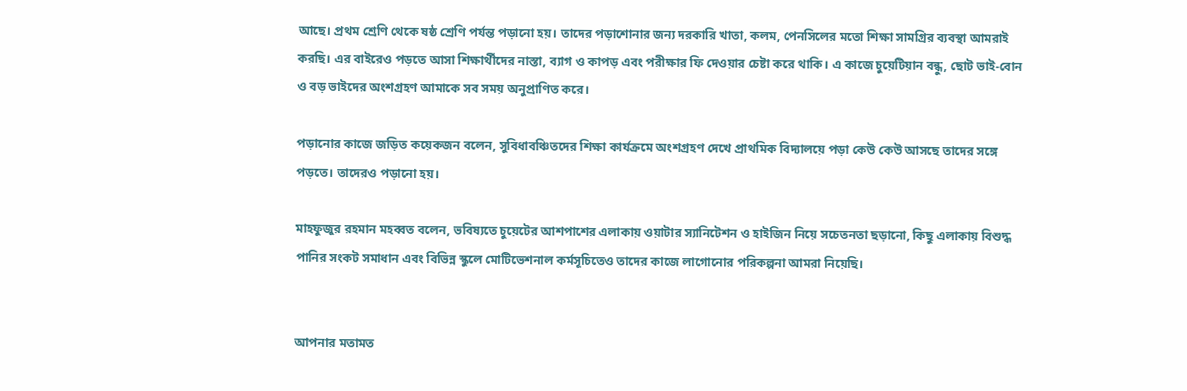আছে। প্রথম শ্রেণি থেকে ষষ্ঠ শ্রেণি পর্যন্ত পড়ানো হয়। তাদের পড়াশোনার জন্য দরকারি খাতা, কলম, পেনসিলের মতো শিক্ষা সামগ্রির ব্যবস্থা আমরাই করছি। এর বাইরেও পড়তে আসা শিক্ষার্থীদের নাস্তা, ব্যাগ ও কাপড় এবং পরীক্ষার ফি দেওয়ার চেষ্টা করে থাকি। এ কাজে চুয়েটিয়ান বন্ধু, ছোট ভাই-বোন ও বড় ভাইদের অংশগ্রহণ আমাকে সব সময় অনুপ্রাণিত করে।

পড়ানোর কাজে জড়িত কয়েকজন বলেন, সুবিধাবঞ্চিতদের শিক্ষা কার্যক্রমে অংশগ্রহণ দেখে প্রাথমিক বিদ্যালয়ে পড়া কেউ কেউ আসছে তাদের সঙ্গে পড়তে। তাদেরও পড়ানো হয়।

মাহফুজুর রহমান মহব্বত বলেন, ভবিষ্যতে চুয়েটের আশপাশের এলাকায় ওয়াটার স্যানিটেশন ও হাইজিন নিয়ে সচেতনতা ছড়ানো, কিছু এলাকায় বিশুদ্ধ পানির সংকট সমাধান এবং বিভিন্ন স্কুলে মোটিভেশনাল কর্মসূচিতেও তাদের কাজে লাগোনোর পরিকল্পনা আমরা নিয়েছি।


আপনার মতামত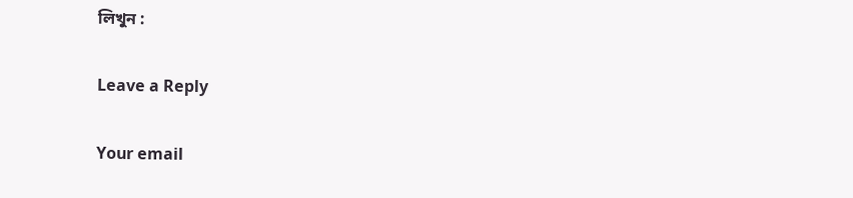লিখুন :

Leave a Reply

Your email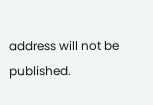address will not be published.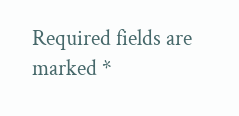Required fields are marked *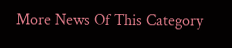More News Of This Category